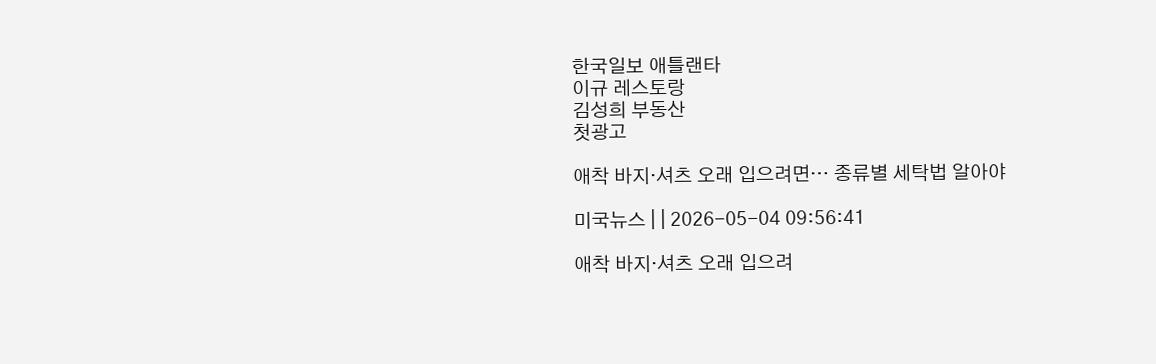한국일보 애틀랜타
이규 레스토랑
김성희 부동산
첫광고

애착 바지·셔츠 오래 입으려면… 종류별 세탁법 알아야

미국뉴스 | | 2026-05-04 09:56:41

애착 바지·셔츠 오래 입으려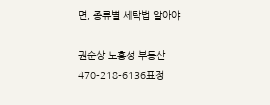면, 종류별 세탁법 알아야

권순상 노흥성 부동산 470-218-6136표정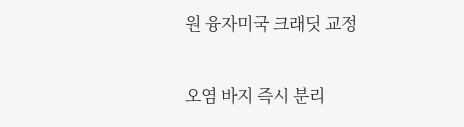원 융자미국 크래딧 교정

오염 바지 즉시 분리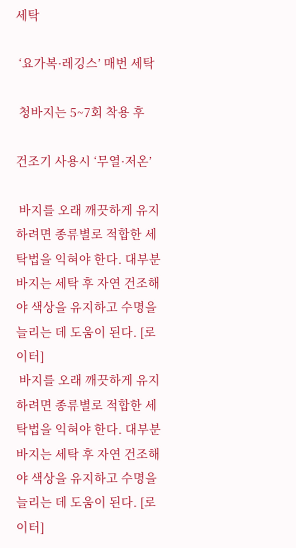세탁

 ‘요가복·레깅스’ 매번 세탁

 청바지는 5~7회 착용 후

건조기 사용시 ‘무열·저온’

 바지를 오래 깨끗하게 유지하려면 종류별로 적합한 세탁법을 익혀야 한다. 대부분 바지는 세탁 후 자연 건조해야 색상을 유지하고 수명을 늘리는 데 도움이 된다. [로이터]
 바지를 오래 깨끗하게 유지하려면 종류별로 적합한 세탁법을 익혀야 한다. 대부분 바지는 세탁 후 자연 건조해야 색상을 유지하고 수명을 늘리는 데 도움이 된다. [로이터]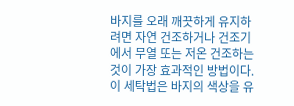바지를 오래 깨끗하게 유지하려면 자연 건조하거나 건조기에서 무열 또는 저온 건조하는 것이 가장 효과적인 방법이다. 이 세탁법은 바지의 색상을 유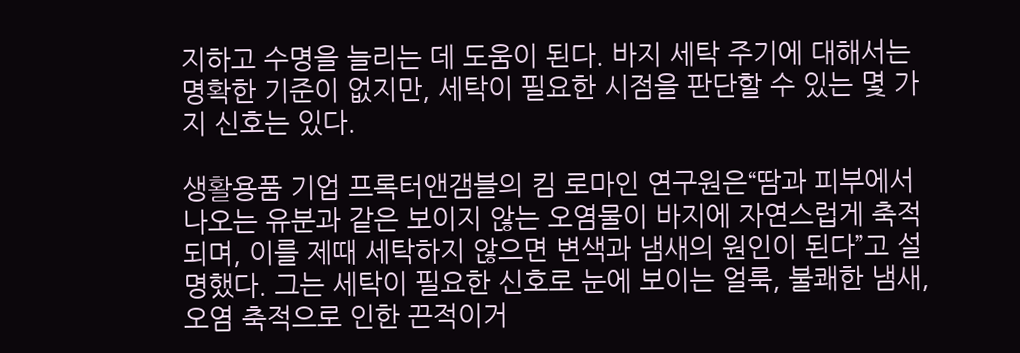지하고 수명을 늘리는 데 도움이 된다. 바지 세탁 주기에 대해서는 명확한 기준이 없지만, 세탁이 필요한 시점을 판단할 수 있는 몇 가지 신호는 있다.

생활용품 기업 프록터앤갬블의 킴 로마인 연구원은“땀과 피부에서 나오는 유분과 같은 보이지 않는 오염물이 바지에 자연스럽게 축적되며, 이를 제때 세탁하지 않으면 변색과 냄새의 원인이 된다”고 설명했다. 그는 세탁이 필요한 신호로 눈에 보이는 얼룩, 불쾌한 냄새, 오염 축적으로 인한 끈적이거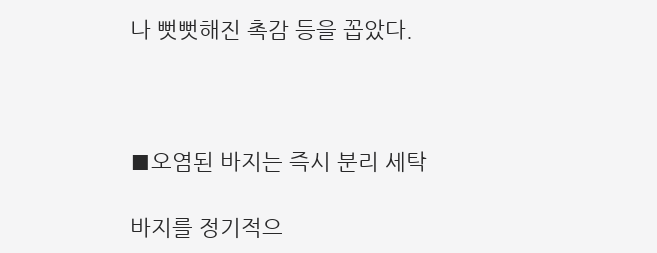나 뻣뻣해진 촉감 등을 꼽았다.



■오염된 바지는 즉시 분리 세탁

바지를 정기적으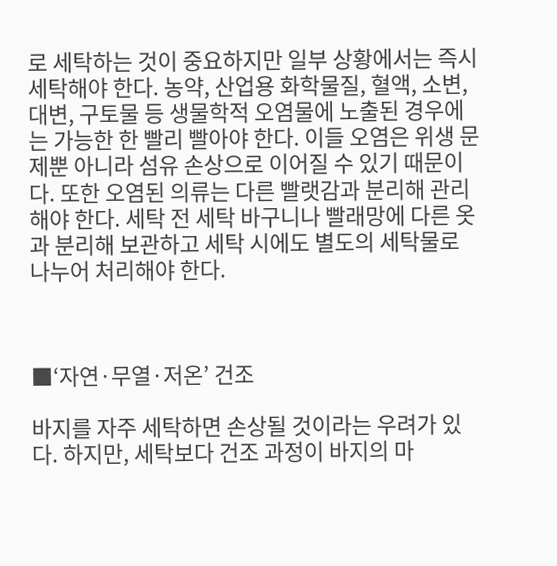로 세탁하는 것이 중요하지만 일부 상황에서는 즉시 세탁해야 한다. 농약, 산업용 화학물질, 혈액, 소변, 대변, 구토물 등 생물학적 오염물에 노출된 경우에는 가능한 한 빨리 빨아야 한다. 이들 오염은 위생 문제뿐 아니라 섬유 손상으로 이어질 수 있기 때문이다. 또한 오염된 의류는 다른 빨랫감과 분리해 관리해야 한다. 세탁 전 세탁 바구니나 빨래망에 다른 옷과 분리해 보관하고 세탁 시에도 별도의 세탁물로 나누어 처리해야 한다.



■‘자연·무열·저온’ 건조

바지를 자주 세탁하면 손상될 것이라는 우려가 있다. 하지만, 세탁보다 건조 과정이 바지의 마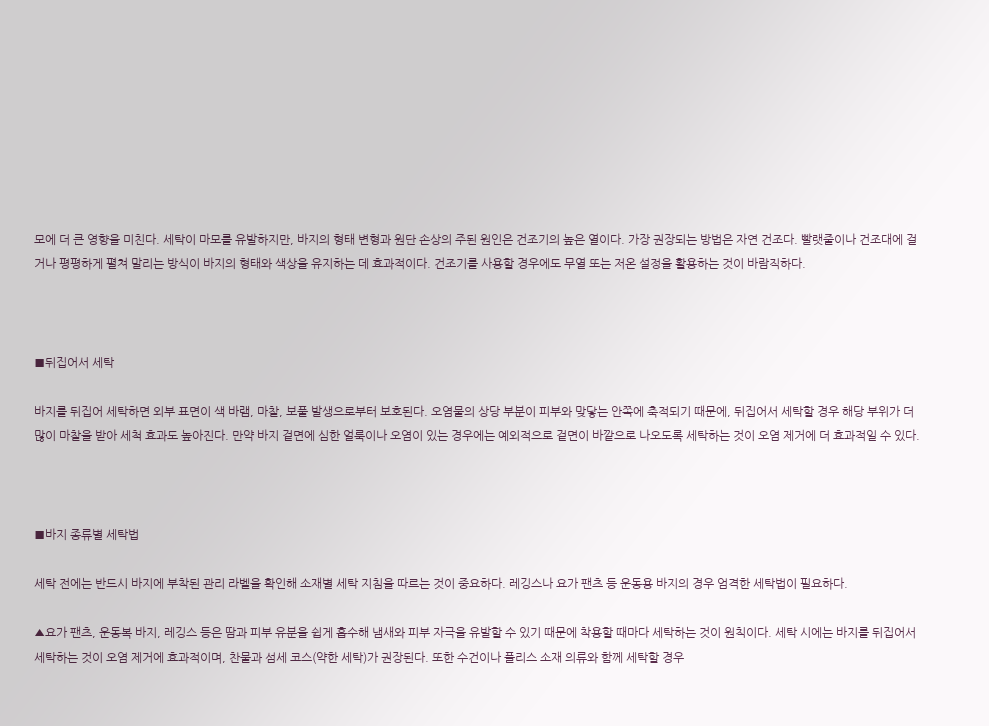모에 더 큰 영향을 미친다. 세탁이 마모를 유발하지만, 바지의 형태 변형과 원단 손상의 주된 원인은 건조기의 높은 열이다. 가장 권장되는 방법은 자연 건조다. 빨랫줄이나 건조대에 걸거나 평평하게 펼쳐 말리는 방식이 바지의 형태와 색상을 유지하는 데 효과적이다. 건조기를 사용할 경우에도 무열 또는 저온 설정을 활용하는 것이 바람직하다.



■뒤집어서 세탁

바지를 뒤집어 세탁하면 외부 표면이 색 바램, 마찰, 보풀 발생으로부터 보호된다. 오염물의 상당 부분이 피부와 맞닿는 안쪽에 축적되기 때문에, 뒤집어서 세탁할 경우 해당 부위가 더 많이 마찰을 받아 세척 효과도 높아진다. 만약 바지 겉면에 심한 얼룩이나 오염이 있는 경우에는 예외적으로 겉면이 바깥으로 나오도록 세탁하는 것이 오염 제거에 더 효과적일 수 있다.



■바지 종류별 세탁법

세탁 전에는 반드시 바지에 부착된 관리 라벨을 확인해 소재별 세탁 지침을 따르는 것이 중요하다. 레깅스나 요가 팬츠 등 운동용 바지의 경우 엄격한 세탁법이 필요하다.

▲요가 팬츠, 운동복 바지, 레깅스 등은 땀과 피부 유분을 쉽게 흡수해 냄새와 피부 자극을 유발할 수 있기 때문에 착용할 때마다 세탁하는 것이 원칙이다. 세탁 시에는 바지를 뒤집어서 세탁하는 것이 오염 제거에 효과적이며, 찬물과 섬세 코스(약한 세탁)가 권장된다. 또한 수건이나 플리스 소재 의류와 함께 세탁할 경우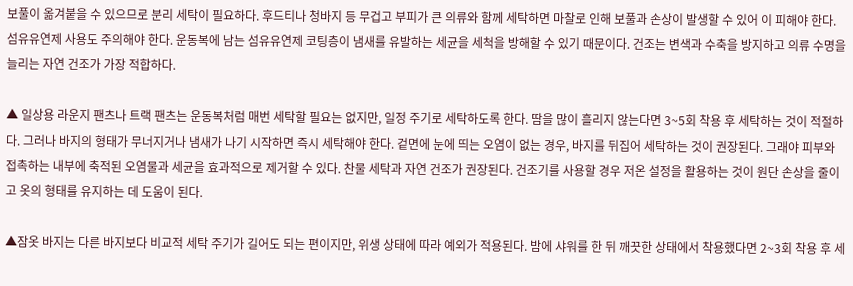보풀이 옮겨붙을 수 있으므로 분리 세탁이 필요하다. 후드티나 청바지 등 무겁고 부피가 큰 의류와 함께 세탁하면 마찰로 인해 보풀과 손상이 발생할 수 있어 이 피해야 한다. 섬유유연제 사용도 주의해야 한다. 운동복에 남는 섬유유연제 코팅층이 냄새를 유발하는 세균을 세척을 방해할 수 있기 때문이다. 건조는 변색과 수축을 방지하고 의류 수명을 늘리는 자연 건조가 가장 적합하다.

▲ 일상용 라운지 팬츠나 트랙 팬츠는 운동복처럼 매번 세탁할 필요는 없지만, 일정 주기로 세탁하도록 한다. 땀을 많이 흘리지 않는다면 3~5회 착용 후 세탁하는 것이 적절하다. 그러나 바지의 형태가 무너지거나 냄새가 나기 시작하면 즉시 세탁해야 한다. 겉면에 눈에 띄는 오염이 없는 경우, 바지를 뒤집어 세탁하는 것이 권장된다. 그래야 피부와 접촉하는 내부에 축적된 오염물과 세균을 효과적으로 제거할 수 있다. 찬물 세탁과 자연 건조가 권장된다. 건조기를 사용할 경우 저온 설정을 활용하는 것이 원단 손상을 줄이고 옷의 형태를 유지하는 데 도움이 된다.

▲잠옷 바지는 다른 바지보다 비교적 세탁 주기가 길어도 되는 편이지만, 위생 상태에 따라 예외가 적용된다. 밤에 샤워를 한 뒤 깨끗한 상태에서 착용했다면 2~3회 착용 후 세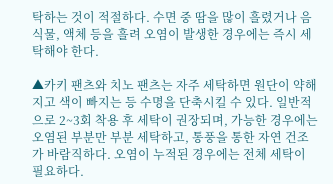탁하는 것이 적절하다. 수면 중 땀을 많이 흘렸거나 음식물, 액체 등을 흘려 오염이 발생한 경우에는 즉시 세탁해야 한다.

▲카키 팬츠와 치노 팬츠는 자주 세탁하면 원단이 약해지고 색이 빠지는 등 수명을 단축시킬 수 있다. 일반적으로 2~3회 착용 후 세탁이 권장되며, 가능한 경우에는 오염된 부분만 부분 세탁하고, 통풍을 통한 자연 건조가 바람직하다. 오염이 누적된 경우에는 전체 세탁이 필요하다.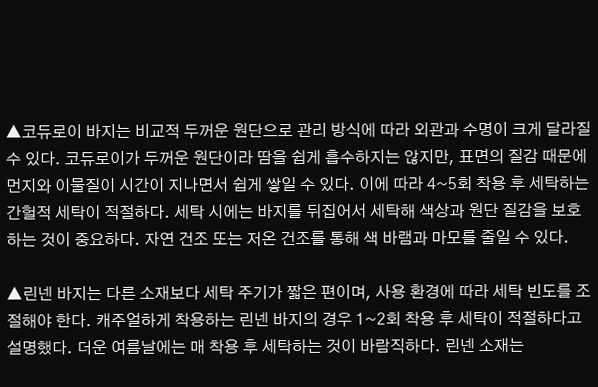▲코듀로이 바지는 비교적 두꺼운 원단으로 관리 방식에 따라 외관과 수명이 크게 달라질 수 있다. 코듀로이가 두꺼운 원단이라 땀을 쉽게 흡수하지는 않지만, 표면의 질감 때문에 먼지와 이물질이 시간이 지나면서 쉽게 쌓일 수 있다. 이에 따라 4~5회 착용 후 세탁하는 간헐적 세탁이 적절하다. 세탁 시에는 바지를 뒤집어서 세탁해 색상과 원단 질감을 보호하는 것이 중요하다. 자연 건조 또는 저온 건조를 통해 색 바램과 마모를 줄일 수 있다.

▲린넨 바지는 다른 소재보다 세탁 주기가 짧은 편이며, 사용 환경에 따라 세탁 빈도를 조절해야 한다. 캐주얼하게 착용하는 린넨 바지의 경우 1~2회 착용 후 세탁이 적절하다고 설명했다. 더운 여름날에는 매 착용 후 세탁하는 것이 바람직하다. 린넨 소재는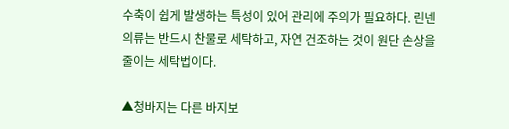수축이 쉽게 발생하는 특성이 있어 관리에 주의가 필요하다. 린넨 의류는 반드시 찬물로 세탁하고, 자연 건조하는 것이 원단 손상을 줄이는 세탁법이다.

▲청바지는 다른 바지보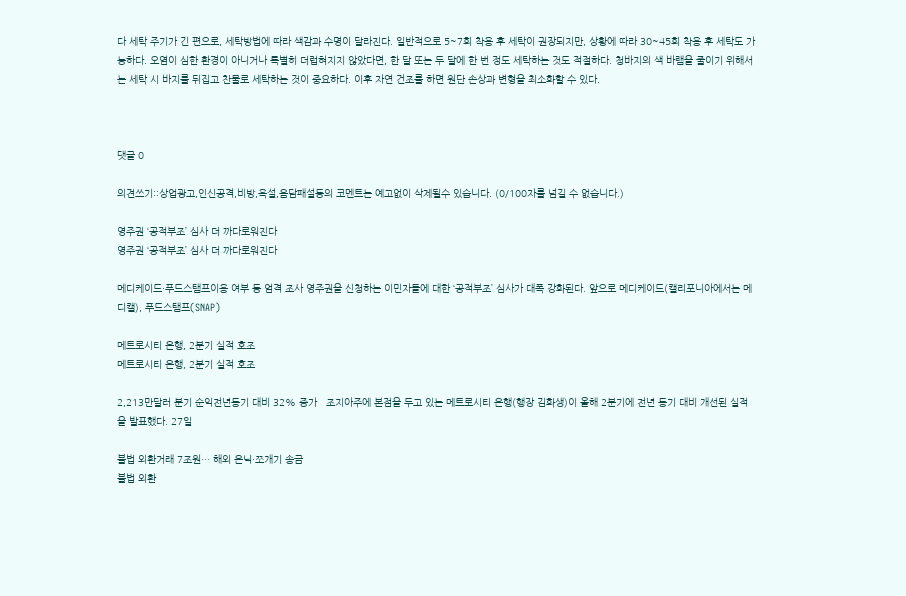다 세탁 주기가 긴 편으로, 세탁방법에 따라 색감과 수명이 달라진다. 일반적으로 5~7회 착용 후 세탁이 권장되지만, 상황에 따라 30~45회 착용 후 세탁도 가능하다. 오염이 심한 환경이 아니거나 특별히 더럽혀지지 않았다면, 한 달 또는 두 달에 한 번 정도 세탁하는 것도 적절하다. 청바지의 색 바램을 줄이기 위해서는 세탁 시 바지를 뒤집고 찬물로 세탁하는 것이 중요하다. 이후 자연 건조를 하면 원단 손상과 변형을 최소화할 수 있다.



댓글 0

의견쓰기::상업광고,인신공격,비방,욕설,음담패설등의 코멘트는 예고없이 삭제될수 있습니다. (0/100자를 넘길 수 없습니다.)

영주권 ‘공적부조’ 심사 더 까다로워진다
영주권 ‘공적부조’ 심사 더 까다로워진다

메디케이드·푸드스탬프이용 여부 등 엄격 조사 영주권을 신청하는 이민자들에 대한 ‘공적부조’ 심사가 대폭 강화된다. 앞으로 메디케이드(캘리포니아에서는 메디캘), 푸드스탬프(SNAP)

메트로시티 은행, 2분기 실적 호조
메트로시티 은행, 2분기 실적 호조

2,213만달러 분기 순익전년동기 대비 32% 증가   조지아주에 본점을 두고 있는 메트로시티 은행(행장 김화생)이 올해 2분기에 전년 동기 대비 개선된 실적을 발표했다. 27일

불법 외환거래 7조원… 해외 은닉·쪼개기 송금
불법 외환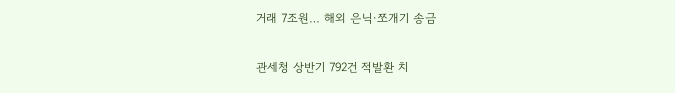거래 7조원… 해외 은닉·쪼개기 송금

관세청 상반기 792건 적발환 치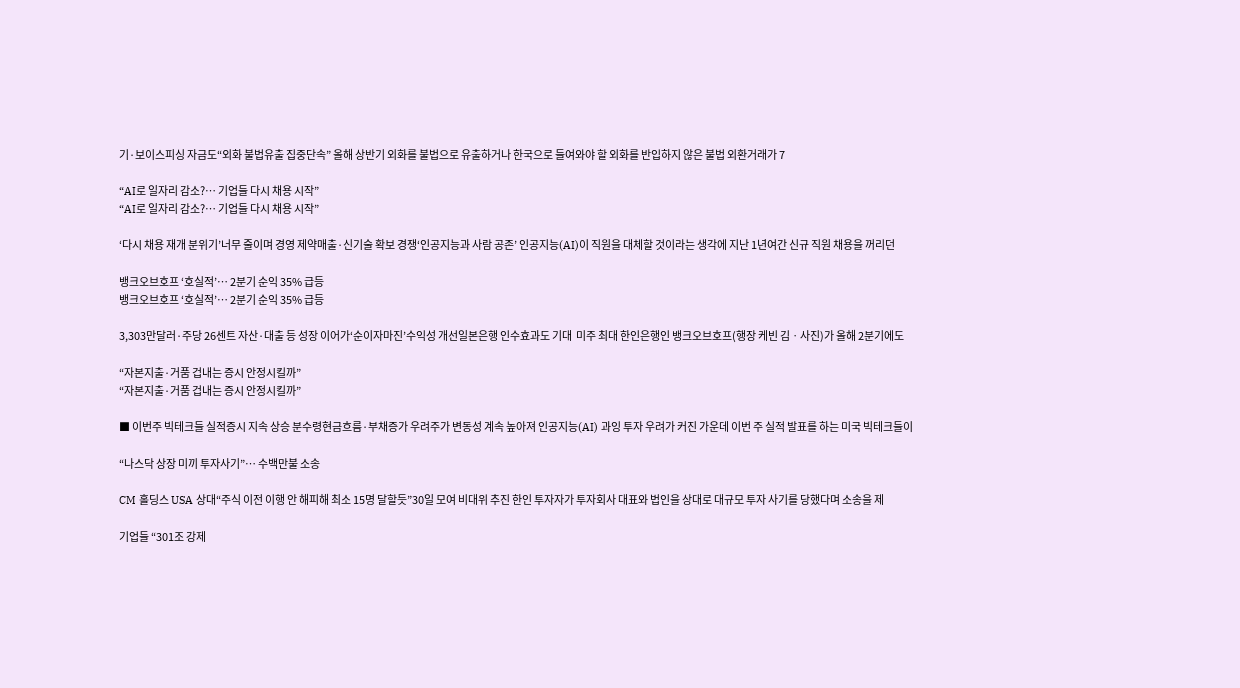기·보이스피싱 자금도“외화 불법유출 집중단속” 올해 상반기 외화를 불법으로 유출하거나 한국으로 들여와야 할 외화를 반입하지 않은 불법 외환거래가 7

“AI로 일자리 감소?… 기업들 다시 채용 시작”
“AI로 일자리 감소?… 기업들 다시 채용 시작”

‘다시 채용 재개 분위기’너무 줄이며 경영 제약매출·신기술 확보 경쟁‘인공지능과 사람 공존’ 인공지능(AI)이 직원을 대체할 것이라는 생각에 지난 1년여간 신규 직원 채용을 꺼리던

뱅크오브호프 ‘호실적’… 2분기 순익 35% 급등
뱅크오브호프 ‘호실적’… 2분기 순익 35% 급등

3,303만달러·주당 26센트 자산·대출 등 성장 이어가‘순이자마진’수익성 개선일본은행 인수효과도 기대  미주 최대 한인은행인 뱅크오브호프(행장 케빈 김ㆍ사진)가 올해 2분기에도

“자본지출·거품 겁내는 증시 안정시킬까”
“자본지출·거품 겁내는 증시 안정시킬까”

■ 이번주 빅테크들 실적증시 지속 상승 분수령현금흐름·부채증가 우려주가 변동성 계속 높아져 인공지능(AI) 과잉 투자 우려가 커진 가운데 이번 주 실적 발표를 하는 미국 빅테크들이

“나스닥 상장 미끼 투자사기”… 수백만불 소송

CM 홀딩스 USA 상대“주식 이전 이행 안 해피해 최소 15명 달할듯”30일 모여 비대위 추진 한인 투자자가 투자회사 대표와 법인을 상대로 대규모 투자 사기를 당했다며 소송을 제

기업들 “301조 강제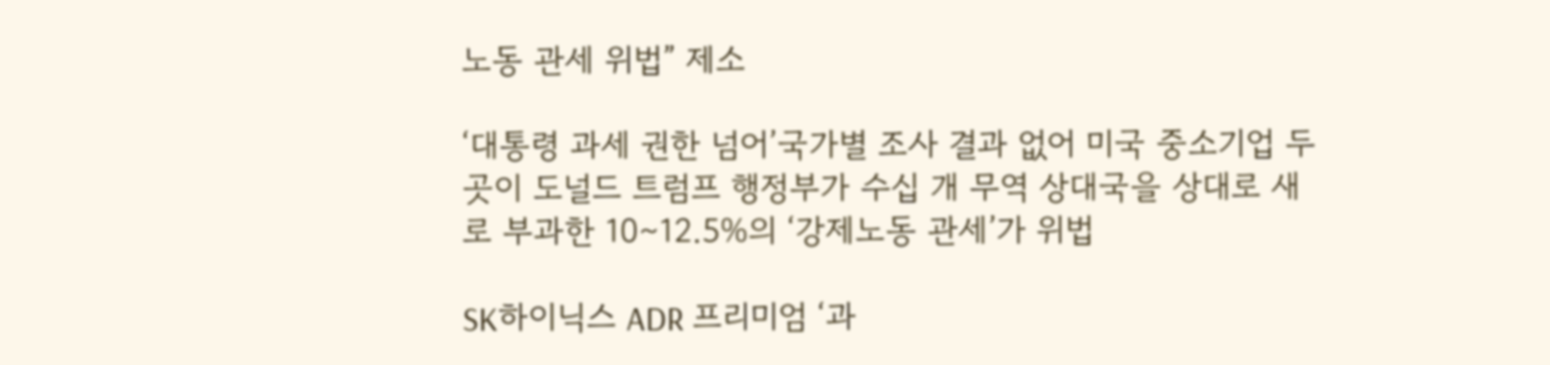노동 관세 위법” 제소

‘대통령 과세 권한 넘어’국가별 조사 결과 없어 미국 중소기업 두 곳이 도널드 트럼프 행정부가 수십 개 무역 상대국을 상대로 새로 부과한 10∼12.5%의 ‘강제노동 관세’가 위법

SK하이닉스 ADR 프리미엄 ‘과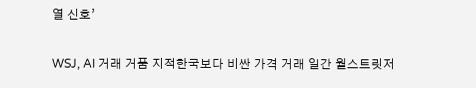열 신호’

WSJ, AI 거래 거품 지적한국보다 비싼 가격 거래 일간 월스트릿저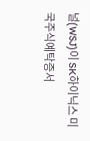널(WSJ)이 SK하이닉스 미국주식예탁증서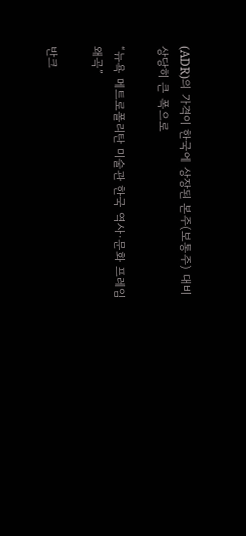(ADR)의 가격이 한국에 상장된 본주(보통주) 대비 상당히 큰 폭으로

“뉴욕 메트로폴리탄 미술관 한국 역사·문화 프레임 왜곡”

반크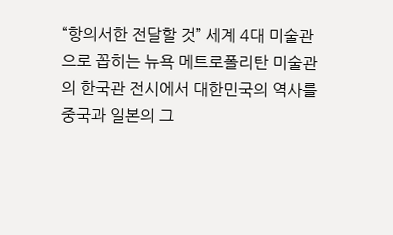“항의서한 전달할 것” 세계 4대 미술관으로 꼽히는 뉴욕 메트로폴리탄 미술관의 한국관 전시에서 대한민국의 역사를 중국과 일본의 그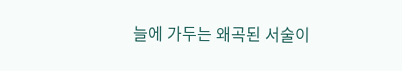늘에 가두는 왜곡된 서술이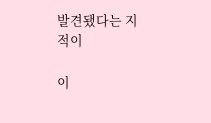발견됐다는 지적이

이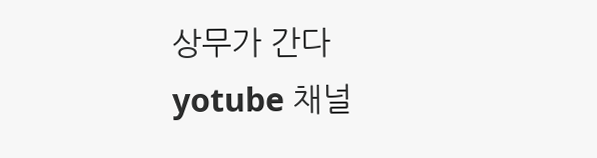상무가 간다 yotube 채널